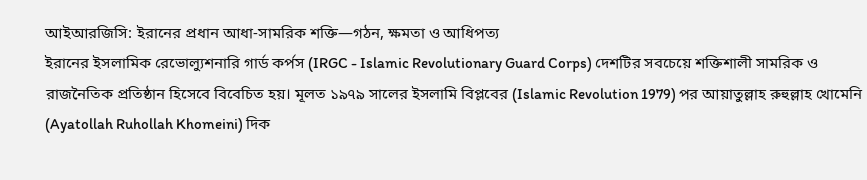আইআরজিসি: ইরানের প্রধান আধা-সামরিক শক্তি—গঠন, ক্ষমতা ও আধিপত্য
ইরানের ইসলামিক রেভোল্যুশনারি গার্ড কর্পস (IRGC - Islamic Revolutionary Guard Corps) দেশটির সবচেয়ে শক্তিশালী সামরিক ও রাজনৈতিক প্রতিষ্ঠান হিসেবে বিবেচিত হয়। মূলত ১৯৭৯ সালের ইসলামি বিপ্লবের (Islamic Revolution 1979) পর আয়াতুল্লাহ রুহুল্লাহ খোমেনি (Ayatollah Ruhollah Khomeini) দিক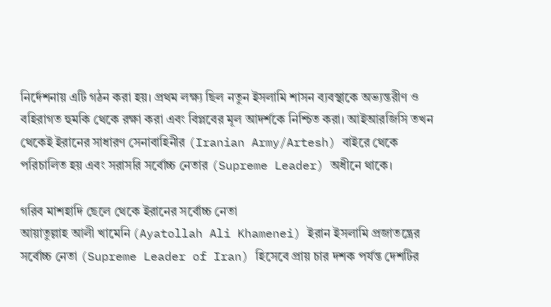নির্দেশনায় এটি গঠন করা হয়। প্রথম লক্ষ্য ছিল নতুন ইসলামি শাসন ব্যবস্থাকে অভ্যন্তরীণ ও বহিরাগত হুমকি থেকে রক্ষা করা এবং বিপ্লবের মূল আদর্শকে নিশ্চিত করা। আইআরজিসি তখন থেকেই ইরানের সাধারণ সেনাবাহিনীর (Iranian Army/Artesh) বাইরে থেকে পরিচালিত হয় এবং সরাসরি সর্বোচ্চ নেতার (Supreme Leader) অধীনে থাকে।

গরিব মাশহাদি ছেলে থেকে ইরানের সর্বোচ্চ নেতা
আয়াতুল্লাহ আলী খামেনি (Ayatollah Ali Khamenei) ইরান ইসলামি প্রজাতন্ত্রের সর্বোচ্চ নেতা (Supreme Leader of Iran) হিসেবে প্রায় চার দশক পর্যন্ত দেশটির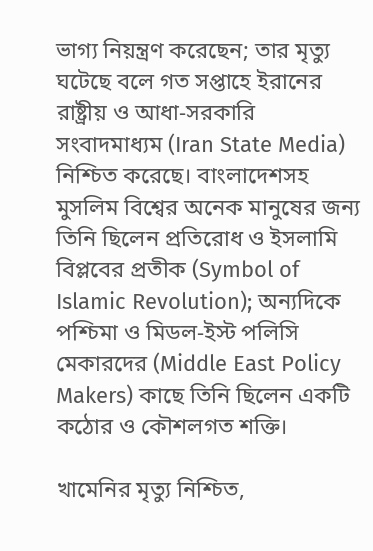ভাগ্য নিয়ন্ত্রণ করেছেন; তার মৃত্যু ঘটেছে বলে গত সপ্তাহে ইরানের রাষ্ট্রীয় ও আধা-সরকারি সংবাদমাধ্যম (Iran State Media) নিশ্চিত করেছে। বাংলাদেশসহ মুসলিম বিশ্বের অনেক মানুষের জন্য তিনি ছিলেন প্রতিরোধ ও ইসলামি বিপ্লবের প্রতীক (Symbol of Islamic Revolution); অন্যদিকে পশ্চিমা ও মিডল-ইস্ট পলিসি মেকারদের (Middle East Policy Makers) কাছে তিনি ছিলেন একটি কঠোর ও কৌশলগত শক্তি।

খামেনির মৃত্যু নিশ্চিত,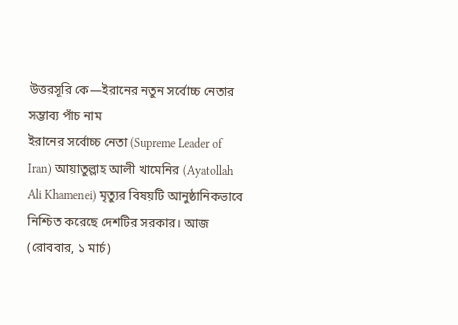উত্তরসূরি কে—ইরানের নতুন সর্বোচ্চ নেতার সম্ভাব্য পাঁচ নাম
ইরানের সর্বোচ্চ নেতা (Supreme Leader of Iran) আয়াতুল্লাহ আলী খামেনির (Ayatollah Ali Khamenei) মৃত্যুর বিষয়টি আনুষ্ঠানিকভাবে নিশ্চিত করেছে দেশটির সরকার। আজ (রোববার, ১ মার্চ)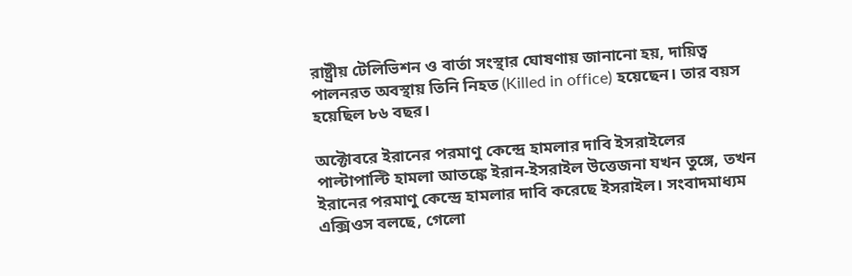রাষ্ট্রীয় টেলিভিশন ও বার্তা সংস্থার ঘোষণায় জানানো হয়, দায়িত্ব পালনরত অবস্থায় তিনি নিহত (Killed in office) হয়েছেন। তার বয়স হয়েছিল ৮৬ বছর।

অক্টোবরে ইরানের পরমাণু কেন্দ্রে হামলার দাবি ইসরাইলের
পাল্টাপাল্টি হামলা আতঙ্কে ইরান-ইসরাইল উত্তেজনা যখন তুঙ্গে, তখন ইরানের পরমাণু কেন্দ্রে হামলার দাবি করেছে ইসরাইল। সংবাদমাধ্যম এক্সিওস বলছে, গেলো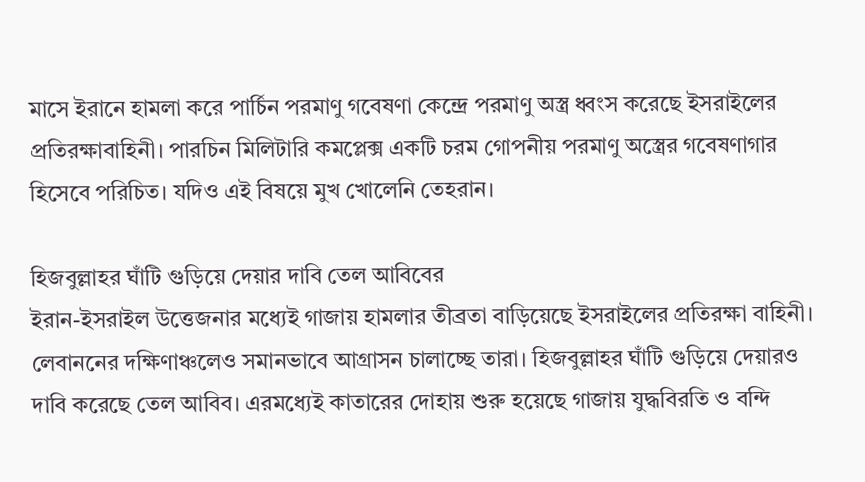মাসে ইরানে হামলা করে পার্চিন পরমাণু গবেষণা কেন্দ্রে পরমাণু অস্ত্র ধ্বংস করেছে ইসরাইলের প্রতিরক্ষাবাহিনী। পারচিন মিলিটারি কমপ্লেক্স একটি চরম গোপনীয় পরমাণু অস্ত্রের গবেষণাগার হিসেবে পরিচিত। যদিও এই বিষয়ে মুখ খোলেনি তেহরান।

হিজবুল্লাহর ঘাঁটি গুড়িয়ে দেয়ার দাবি তেল আবিবের
ইরান-ইসরাইল উত্তেজনার মধ্যেই গাজায় হামলার তীব্রতা বাড়িয়েছে ইসরাইলের প্রতিরক্ষা বাহিনী। লেবাননের দক্ষিণাঞ্চলেও সমানভাবে আগ্রাসন চালাচ্ছে তারা। হিজবুল্লাহর ঘাঁটি গুড়িয়ে দেয়ারও দাবি করেছে তেল আবিব। এরমধ্যেই কাতারের দোহায় শুরু হয়েছে গাজায় যুদ্ধবিরতি ও বন্দি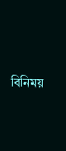বিনিময়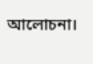আলোচনা।